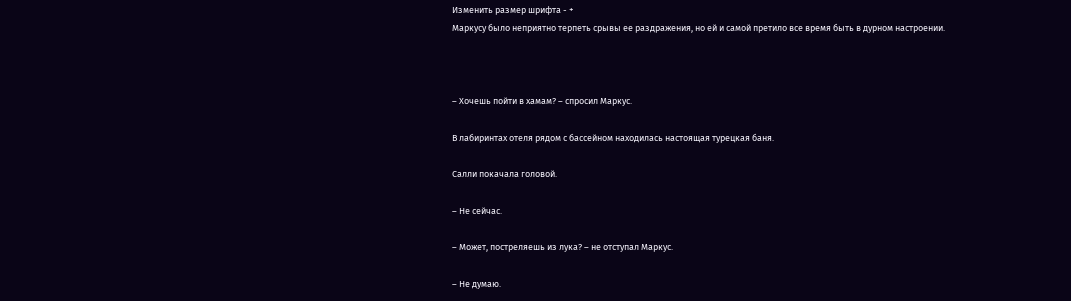Изменить размер шрифта - +
Маркусу было неприятно терпеть срывы ее раздражения, но ей и самой претило все время быть в дурном настроении.



– Хочешь пойти в хамам? – спросил Маркус.

В лабиринтах отеля рядом с бассейном находилась настоящая турецкая баня.

Салли покачала головой.

– Не сейчас.

– Может, постреляешь из лука? – не отступал Маркус.

– Не думаю.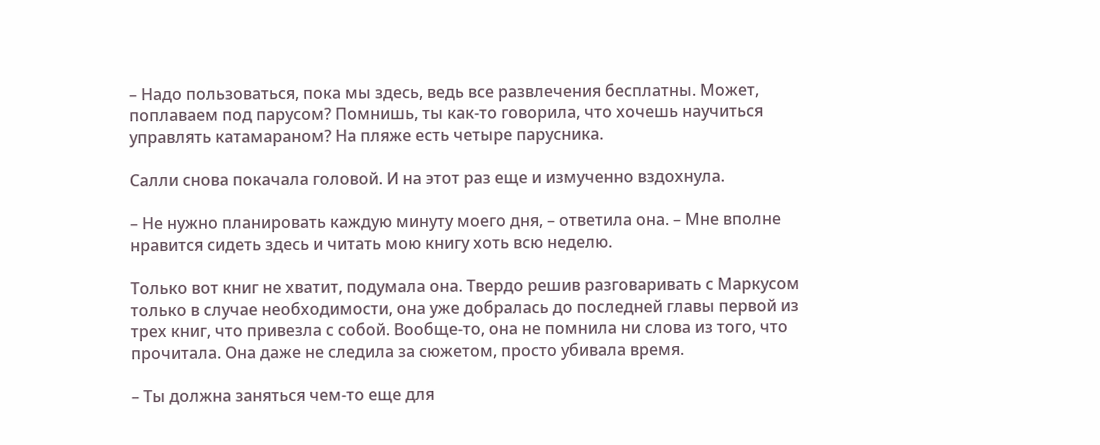– Надо пользоваться, пока мы здесь, ведь все развлечения бесплатны. Может, поплаваем под парусом? Помнишь, ты как-то говорила, что хочешь научиться управлять катамараном? На пляже есть четыре парусника.

Салли снова покачала головой. И на этот раз еще и измученно вздохнула.

– Не нужно планировать каждую минуту моего дня, – ответила она. – Мне вполне нравится сидеть здесь и читать мою книгу хоть всю неделю.

Только вот книг не хватит, подумала она. Твердо решив разговаривать с Маркусом только в случае необходимости, она уже добралась до последней главы первой из трех книг, что привезла с собой. Вообще-то, она не помнила ни слова из того, что прочитала. Она даже не следила за сюжетом, просто убивала время.

– Ты должна заняться чем-то еще для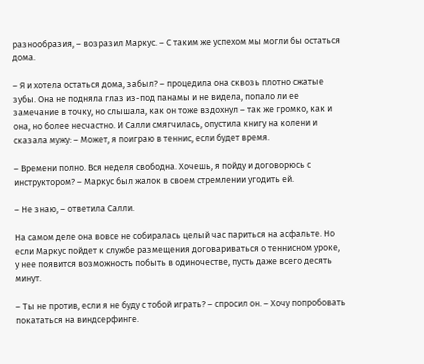разнообразия, – возразил Маркус. – С таким же успехом мы могли бы остаться дома.

– Я и хотела остаться дома, забыл? – процедила она сквозь плотно сжатые зубы. Она не подняла глаз из-под панамы и не видела, попало ли ее замечание в точку, но слышала, как он тоже вздохнул – так же громко, как и она, но более несчастно. И Салли смягчилась, опустила книгу на колени и сказала мужу: – Может, я поиграю в теннис, если будет время.

– Времени полно. Вся неделя свободна. Хочешь, я пойду и договорюсь с инструктором? – Маркус был жалок в своем стремлении угодить ей.

– Не знаю, – ответила Салли.

На самом деле она вовсе не собиралась целый час париться на асфальте. Но если Маркус пойдет к службе размещения договариваться о теннисном уроке, у нее появится возможность побыть в одиночестве, пусть даже всего десять минут.

– Ты не против, если я не буду с тобой играть? – спросил он. – Хочу попробовать покататься на виндсерфинге.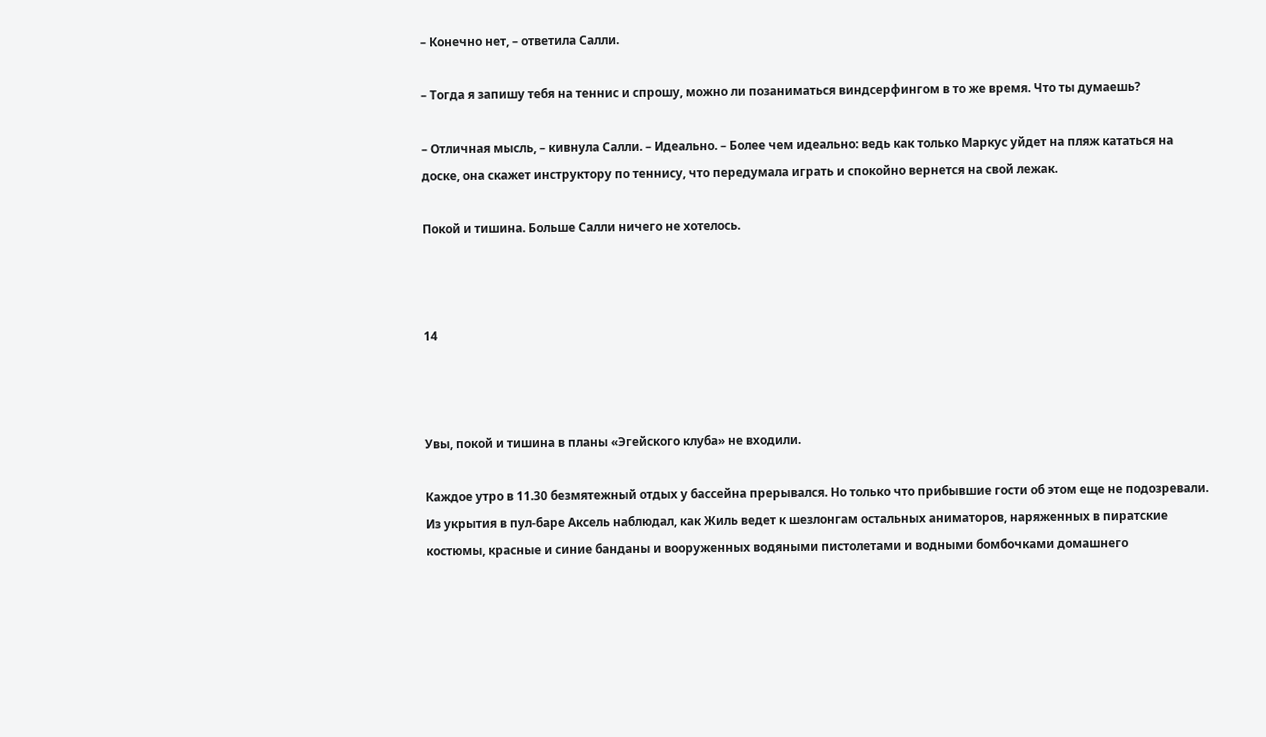– Конечно нет, – ответила Салли.

– Тогда я запишу тебя на теннис и спрошу, можно ли позаниматься виндсерфингом в то же время. Что ты думаешь?

– Отличная мысль, – кивнула Салли. – Идеально. – Более чем идеально: ведь как только Маркус уйдет на пляж кататься на доске, она скажет инструктору по теннису, что передумала играть и спокойно вернется на свой лежак.

Покой и тишина. Больше Салли ничего не хотелось.



14



Увы, покой и тишина в планы «Эгейского клуба» не входили.

Каждое утро в 11.30 безмятежный отдых у бассейна прерывался. Но только что прибывшие гости об этом еще не подозревали. Из укрытия в пул-баре Аксель наблюдал, как Жиль ведет к шезлонгам остальных аниматоров, наряженных в пиратские костюмы, красные и синие банданы и вооруженных водяными пистолетами и водными бомбочками домашнего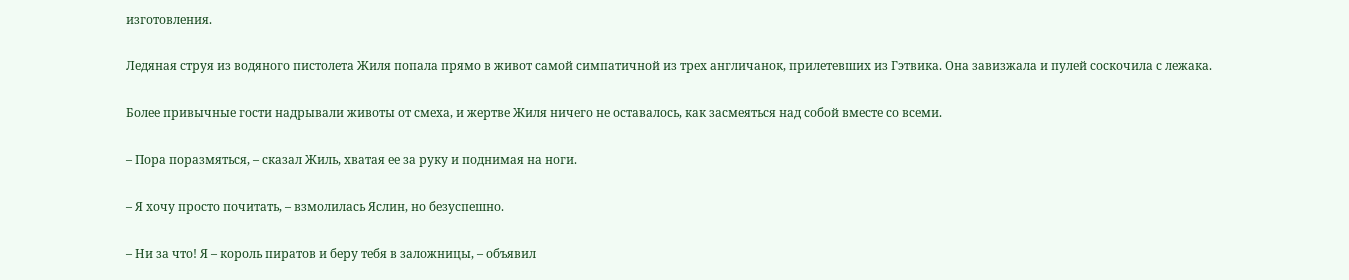изготовления.

Ледяная струя из водяного пистолета Жиля попала прямо в живот самой симпатичной из трех англичанок, прилетевших из Гэтвика. Она завизжала и пулей соскочила с лежака.

Более привычные гости надрывали животы от смеха, и жертве Жиля ничего не оставалось, как засмеяться над собой вместе со всеми.

– Пора поразмяться, – сказал Жиль, хватая ее за руку и поднимая на ноги.

– Я хочу просто почитать, – взмолилась Яслин, но безуспешно.

– Ни за что! Я – король пиратов и беру тебя в заложницы, – объявил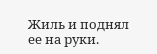Жиль и поднял ее на руки.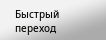Быстрый переход